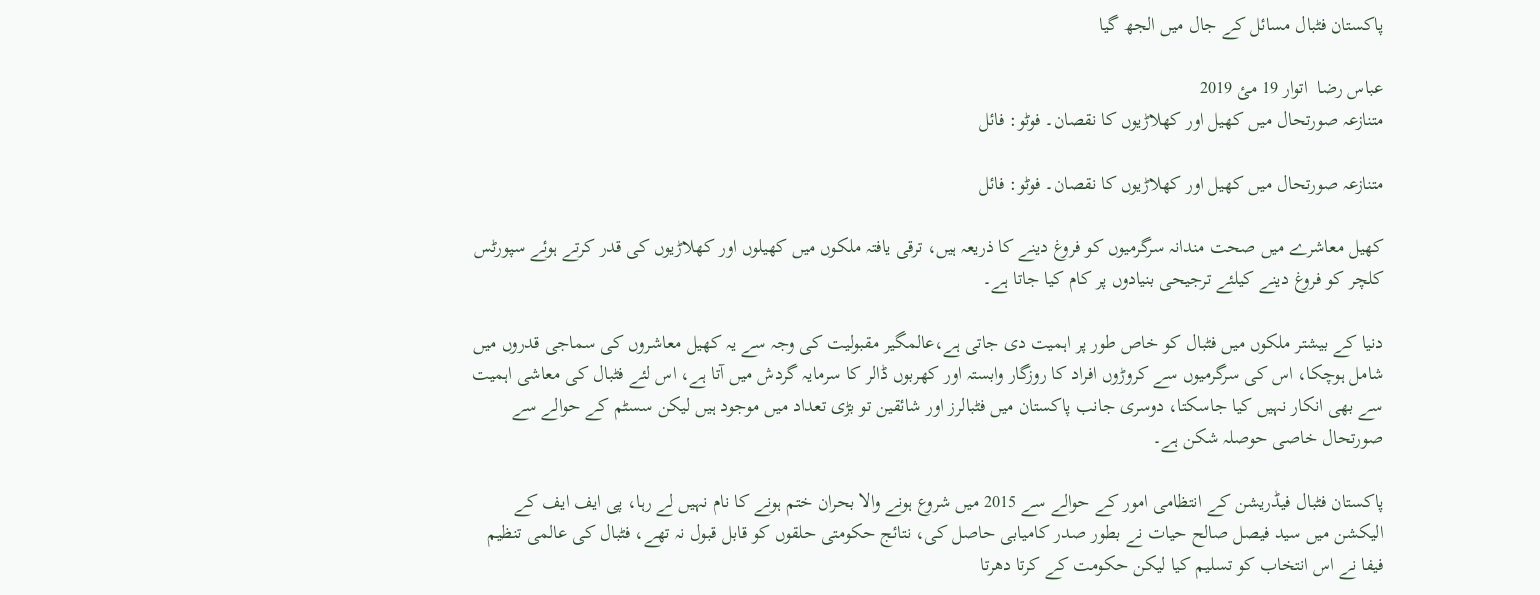پاکستان فٹبال مسائل کے جال میں الجھ گیا

عباس رضا  اتوار 19 مئ 2019
متنازعہ صورتحال میں کھیل اور کھلاڑیوں کا نقصان۔ فوٹو: فائل

متنازعہ صورتحال میں کھیل اور کھلاڑیوں کا نقصان۔ فوٹو: فائل

کھیل معاشرے میں صحت مندانہ سرگرمیوں کو فروغ دینے کا ذریعہ ہیں، ترقی یافتہ ملکوں میں کھیلوں اور کھلاڑیوں کی قدر کرتے ہوئے سپورٹس کلچر کو فروغ دینے کیلئے ترجیحی بنیادوں پر کام کیا جاتا ہے۔

دنیا کے بیشتر ملکوں میں فٹبال کو خاص طور پر اہمیت دی جاتی ہے،عالمگیر مقبولیت کی وجہ سے یہ کھیل معاشروں کی سماجی قدروں میں شامل ہوچکا، اس کی سرگرمیوں سے کروڑوں افراد کا روزگار وابستہ اور کھربوں ڈالر کا سرمایہ گردش میں آتا ہے، اس لئے فٹبال کی معاشی اہمیت سے بھی انکار نہیں کیا جاسکتا، دوسری جانب پاکستان میں فٹبالرز اور شائقین تو بڑی تعداد میں موجود ہیں لیکن سسٹم کے حوالے سے صورتحال خاصی حوصلہ شکن ہے۔

پاکستان فٹبال فیڈریشن کے انتظامی امور کے حوالے سے 2015 میں شروع ہونے والا بحران ختم ہونے کا نام نہیں لے رہا، پی ایف ایف کے الیکشن میں سید فیصل صالح حیات نے بطور صدر کامیابی حاصل کی، نتائج حکومتی حلقوں کو قابل قبول نہ تھے، فٹبال کی عالمی تنظیم فیفا نے اس انتخاب کو تسلیم کیا لیکن حکومت کے کرتا دھرتا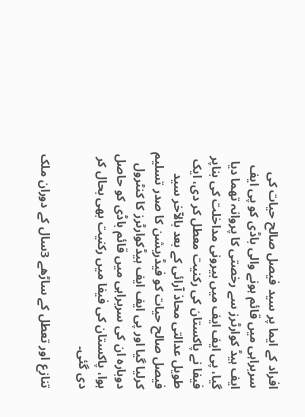افراد کے ایما پر سید فیصل صالح حیات کی سربراہی میں قائم ہونے والی باڈی کو پی ایف ایف ہیڈ کوارٹرز سے رخصتی کا پروانہ تھما دیا گیا، پی ایف ایف میں بیرونی مداخلت کی بناپر فیفا نے پاکستان کی رکنیت معطل کر دی، ایک طویل عدالتی محاذ آرائی کے بعد بالآخر سید فیصل صالح حیات کو فیڈریشن کا صدر تسلیم کرلیا گیا اور پی ایف ایف ہیڈکوارٹرز کا کنٹرول دوبارہ ان کی سربراہی میں قائم باڈی کو حاصل ہوا، پاکستان کی فیفا میں رکنیت بھی بحال کر دی گئی۔

تنازع اور تعطل کے ساڑھے 3سال کے دوران ملک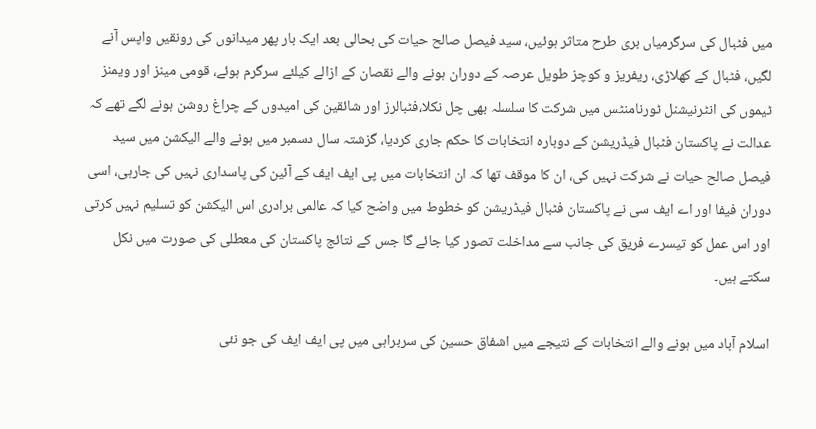میں فٹبال کی سرگرمیاں بری طرح متاثر ہوئیں، سید فیصل صالح حیات کی بحالی بعد ایک بار پھر میدانوں کی رونقیں واپس آنے لگیں، فٹبال کے کھلاڑی، ریفریز و کوچز طویل عرصہ کے دوران ہونے والے نقصان کے ازالے کیلئے سرگرم ہوئے، قومی مینز اور ویمنز ٹیموں کی انٹرنیشنل ٹورنامنٹس میں شرکت کا سلسلہ بھی چل نکلا،فٹبالرز اور شائقین کی امیدوں کے چراغ روشن ہونے لگے تھے کہ عدالت نے پاکستان فٹبال فیڈریشن کے دوبارہ انتخابات کا حکم جاری کردیا، گزشتہ سال دسمبر میں ہونے والے الیکشن میں سید فیصل صالح حیات نے شرکت نہیں کی، ان کا موقف تھا کہ ان انتخابات میں پی ایف ایف کے آئین کی پاسداری نہیں کی جارہی، اسی دوران فیفا اور اے ایف سی نے پاکستان فٹبال فیڈریشن کو خطوط میں واضح کیا کہ عالمی برادری اس الیکشن کو تسلیم نہیں کرتی اور اس عمل کو تیسرے فریق کی جانب سے مداخلت تصور کیا جائے گا جس کے نتائج پاکستان کی معطلی کی صورت میں نکل سکتے ہیں۔

اسلام آباد میں ہونے والے انتخابات کے نتیجے میں اشفاق حسین کی سربراہی میں پی ایف ایف کی جو نئی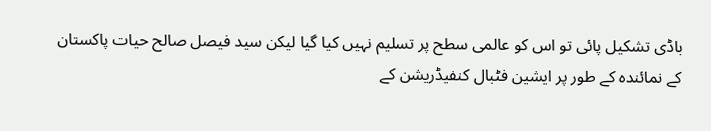باڈی تشکیل پائی تو اس کو عالمی سطح پر تسلیم نہیں کیا گیا لیکن سید فیصل صالح حیات پاکستان کے نمائندہ کے طور پر ایشین فٹبال کنفیڈریشن کے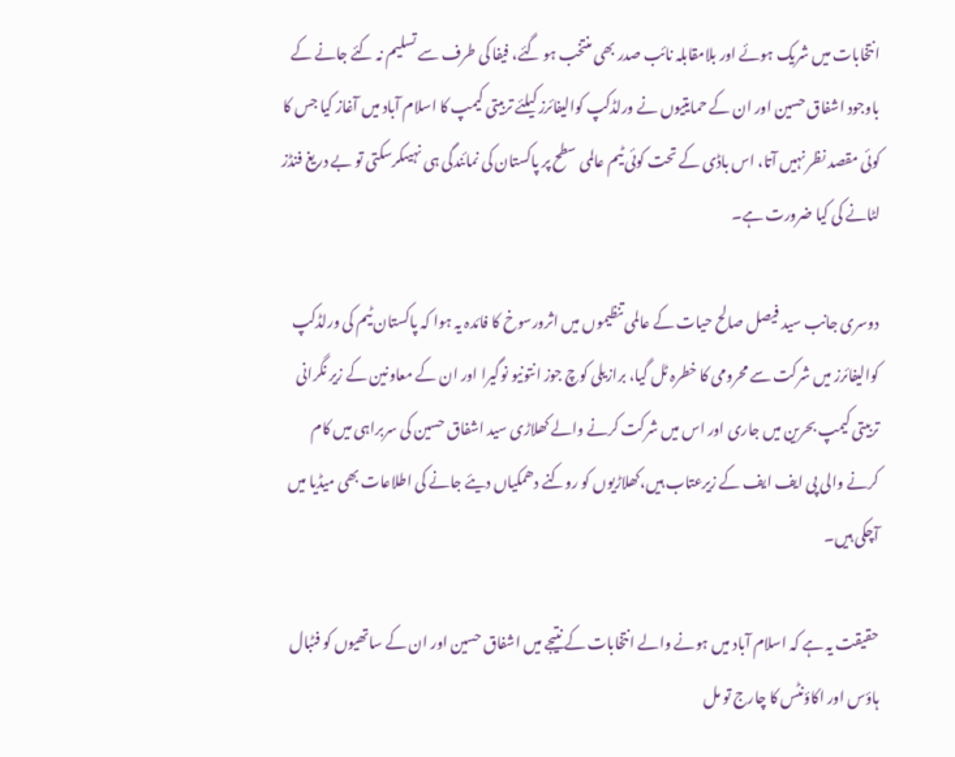انتخابات میں شریک ہوئے اور بلامقابلہ نائب صدر بھی منتخب ہو گئے، فیفا کی طرف سے تسلیم نہ کئے جانے کے باوجود اشفاق حسین اور ان کے حمایتیوں نے ورلڈکپ کوالیفائرز کیلئے تربیتی کیمپ کا اسلام آباد میں آغاز کیا جس کا کوئی مقصد نظر نہیں آتا، اس باڈی کے تحت کوئی ٹیم عالمی سطح پر پاکستان کی نمائندگی ہی نہیںکرسکتی تو بے دریغ فنڈز لٹانے کی کیا ضرورت ہے۔

دوسری جانب سید فیصل صالح حیات کے عالمی تنظیموں میں اثرورسوخ کا فائدہ یہ ہوا کہ پاکستان ٹیم کی ورلڈکپ کوالیفائرز میں شرکت سے محرومی کا خطرہ ٹل گیا، برازیلی کوچ جوز انتونیو نوگیرا اور ان کے معاونین کے زیر نگرانی تربیتی کیمپ بحرین میں جاری اور اس میں شرکت کرنے والے کھلاڑی سید اشفاق حسین کی سربراہی میں کام کرنے والی پی ایف ایف کے زیرعتاب ہیں،کھلاڑیوں کو روکنے دھمکیاں دیئے جانے کی اطلاعات بھی میڈیا میں آچکی ہیں۔

حقیقت یہ ہے کہ اسلام آباد میں ہونے والے انتخابات کے نتیجے میں اشفاق حسین اور ان کے ساتھیوں کو فٹبال ہاؤس اور اکاؤنٹس کا چارج تو مل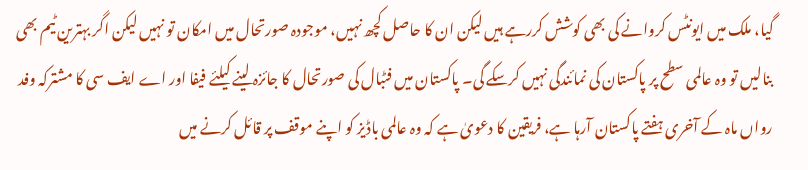گیا، ملک میں ایونٹس کروانے کی بھی کوشش کررہے ہیں لیکن ان کا حاصل کچھ نہیں، موجودہ صورتحال میں امکان تو نہیں لیکن اگر بہترین ٹیم بھی بنالیں تو وہ عالمی سطح پر پاکستان کی نمائندگی نہیں کرسکے گی۔ پاکستان میں فٹبال کی صورتحال کا جائزہ لینے کیلئے فیفا اور اے ایف سی کا مشترکہ وفد رواں ماہ کے آخری ہفتے پاکستان آرہا ہے، فریقین کا دعویٰ ہے کہ وہ عالمی باڈیز کو اپنے موقف پر قائل کرنے میں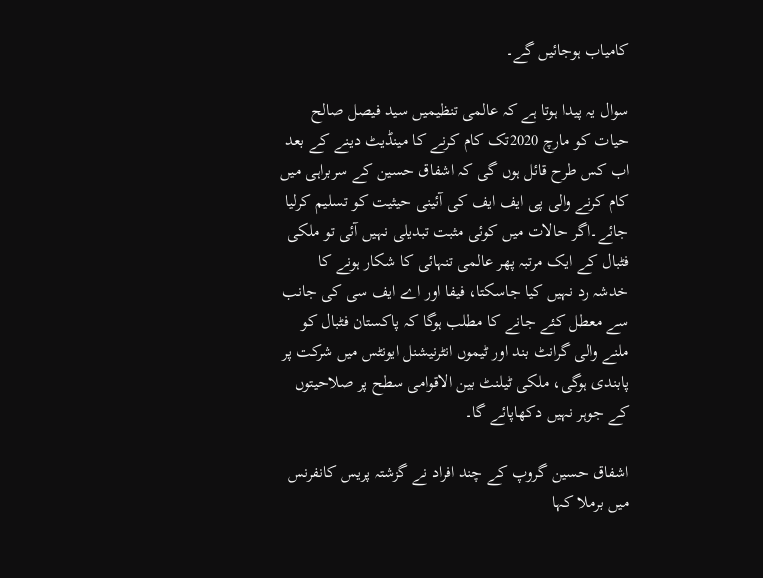کامیاب ہوجائیں گے۔

سوال یہ پیدا ہوتا ہے کہ عالمی تنظیمیں سید فیصل صالح حیات کو مارچ 2020تک کام کرنے کا مینڈیٹ دینے کے بعد اب کس طرح قائل ہوں گی کہ اشفاق حسین کے سربراہی میں کام کرنے والی پی ایف ایف کی آئینی حیثیت کو تسلیم کرلیا جائے۔اگر حالات میں کوئی مثبت تبدیلی نہیں آئی تو ملکی فٹبال کے ایک مرتبہ پھر عالمی تنہائی کا شکار ہونے کا خدشہ رد نہیں کیا جاسکتا، فیفا اور اے ایف سی کی جانب سے معطل کئے جانے کا مطلب ہوگا کہ پاکستان فٹبال کو ملنے والی گرانٹ بند اور ٹیموں انٹرنیشنل ایونٹس میں شرکت پر پابندی ہوگی، ملکی ٹیلنٹ بین الاقوامی سطح پر صلاحیتوں کے جوہر نہیں دکھاپائے گا۔

اشفاق حسین گروپ کے چند افراد نے گزشتہ پریس کانفرنس میں برملا کہا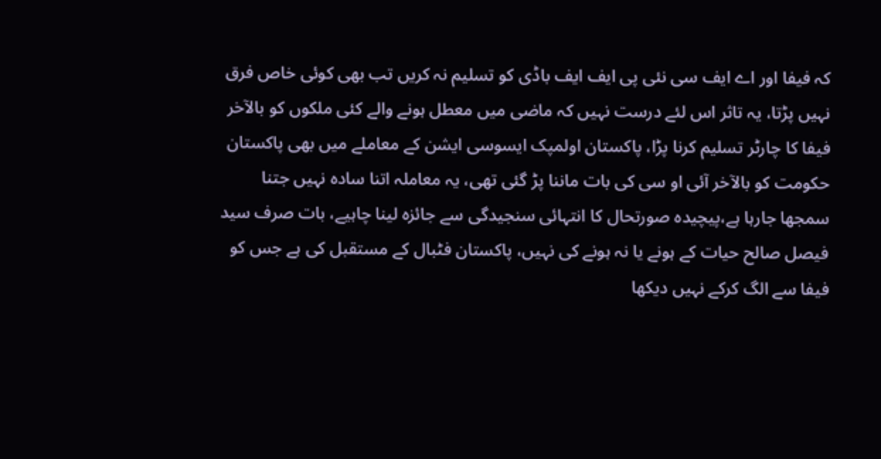کہ فیفا اور اے ایف سی نئی پی ایف ایف باڈی کو تسلیم نہ کریں تب بھی کوئی خاص فرق نہیں پڑتا، یہ تاثر اس لئے درست نہیں کہ ماضی میں معطل ہونے والے کئی ملکوں کو بالآخر فیفا کا چارٹر تسلیم کرنا پڑا، پاکستان اولمپک ایسوسی ایشن کے معاملے میں بھی پاکستان حکومت کو بالآخر آئی او سی کی بات ماننا پڑ گئی تھی، یہ معاملہ اتنا سادہ نہیں جتنا سمجھا جارہا ہے،پیچیدہ صورتحال کا انتہائی سنجیدگی سے جائزہ لینا چاہیے، بات صرف سید فیصل صالح حیات کے ہونے یا نہ ہونے کی نہیں، پاکستان فٹبال کے مستقبل کی ہے جس کو فیفا سے الگ کرکے نہیں دیکھا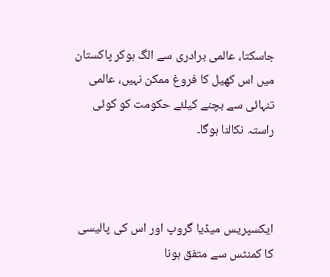جاسکتا، عالمی برادری سے الگ ہوکر پاکستان میں اس کھیل کا فروغ ممکن نہیں، عالمی تنہائی سے بچنے کیلئے حکومت کو کوئی راستہ نکالنا ہوگا۔



ایکسپریس میڈیا گروپ اور اس کی پالیسی کا کمنٹس سے متفق ہونا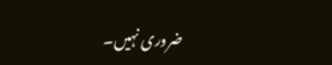ضروری نہیں۔